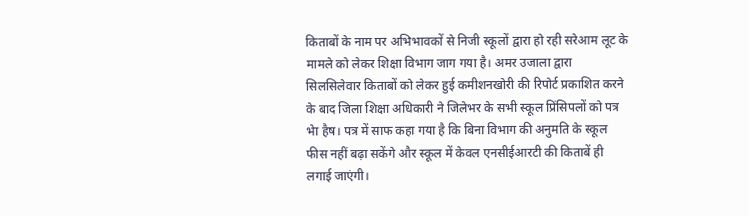किताबों के नाम पर अभिभावकों से निजी स्कूलों द्वारा हो रही सरेआम लूट के मामले को लेकर शिक्षा विभाग जाग गया है। अमर उजाला द्वारा सिलसिलेवार किताबों को लेकर हुई कमीशनखोरी की रिपोर्ट प्रकाशित करने के बाद जिला शिक्षा अधिकारी ने जिलेभर के सभी स्कूल प्रिंसिपलों को पत्र भेा हैष। पत्र में साफ कहा गया है कि बिना विभाग की अनुमति के स्कूल फीस नहीं बढ़ा सकेंगे और स्कूल में केवल एनसीईआरटी की किताबें ही लगाई जाएंगी।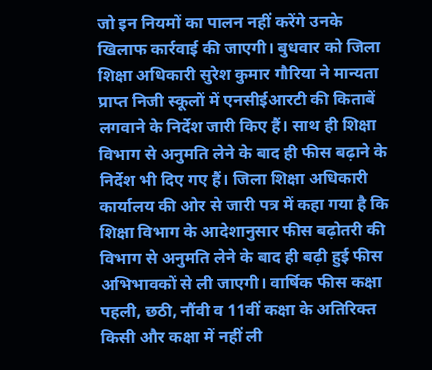जो इन नियमों का पालन नहीं करेंगे उनके खिलाफ कार्रवाई की जाएगी। बुधवार को जिला शिक्षा अधिकारी सुरेश कुमार गौरिया ने मान्यता प्राप्त निजी स्कूलों में एनसीईआरटी की किताबें लगवाने के निर्देश जारी किए हैं। साथ ही शिक्षा विभाग से अनुमति लेने के बाद ही फीस बढ़ाने के निर्देश भी दिए गए हैं। जिला शिक्षा अधिकारी कार्यालय की ओर से जारी पत्र में कहा गया है कि शिक्षा विभाग के आदेशानुसार फीस बढ़ोतरी की विभाग से अनुमति लेने के बाद ही बढ़ी हुई फीस अभिभावकों से ली जाएगी। वार्षिक फीस कक्षा पहली, छठी, नौंवी व 11वीं कक्षा के अतिरिक्त किसी और कक्षा में नहीं ली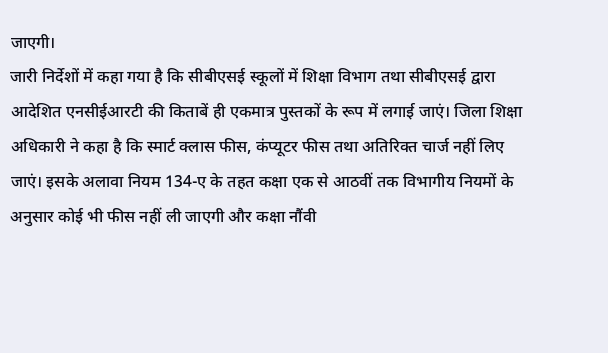जाएगी।
जारी निर्देशों में कहा गया है कि सीबीएसई स्कूलों में शिक्षा विभाग तथा सीबीएसई द्वारा आदेशित एनसीईआरटी की किताबें ही एकमात्र पुस्तकों के रूप में लगाई जाएं। जिला शिक्षा अधिकारी ने कहा है कि स्मार्ट क्लास फीस, कंप्यूटर फीस तथा अतिरिक्त चार्ज नहीं लिए जाएं। इसके अलावा नियम 134-ए के तहत कक्षा एक से आठवीं तक विभागीय नियमों के अनुसार कोई भी फीस नहीं ली जाएगी और कक्षा नौंवी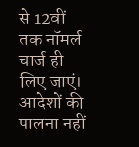से 12वीं तक नॉमर्ल चार्ज ही लिए जाएं। आदेशों की पालना नहीं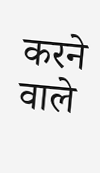करने वाले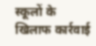स्कूलों के
खिलाफ कार्रवाई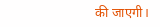की जाएगी।